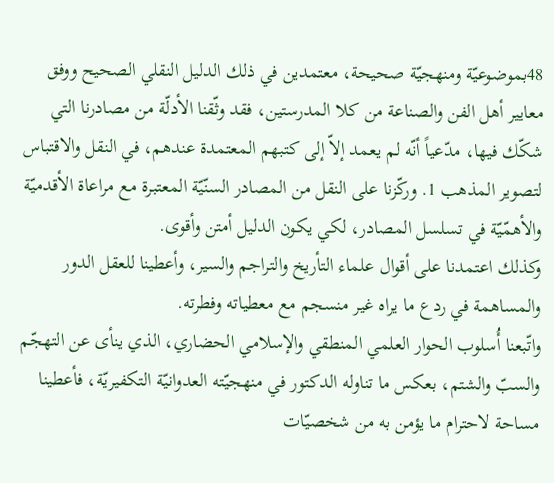48بموضوعيّة ومنهجيّة صحيحة، معتمدين في ذلك الدليل النقلي الصحيح ووفق معايير أهل الفن والصناعة من كلا المدرستين، فقد وثّقنا الأدلّة من مصادرنا التي شكّك فيها، مدّعياً أنّه لم يعمد إلاّ إلى كتبهم المعتمدة عندهم، في النقل والاقتباس لتصوير المذهب 1. وركّزنا على النقل من المصادر السنّيّة المعتبرة مع مراعاة الأقدميّة والأهمّيّة في تسلسل المصادر، لكي يكون الدليل أمتن وأقوى.
وكذلك اعتمدنا على أقوال علماء التأريخ والتراجم والسير، وأعطينا للعقل الدور والمساهمة في ردع ما يراه غير منسجم مع معطياته وفطرته.
واتّبعنا أُسلوب الحوار العلمي المنطقي والإسلامي الحضاري، الذي ينأى عن التهجّم والسبّ والشتم، بعكس ما تناوله الدكتور في منهجيّته العدوانيّة التكفيريّة، فأعطينا مساحة لاحترام ما يؤمن به من شخصيّات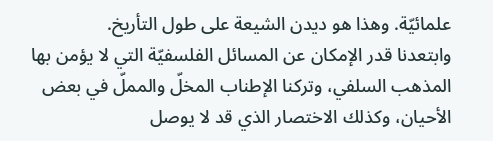علمائيّة. وهذا هو ديدن الشيعة على طول التأريخ.
وابتعدنا قدر الإمكان عن المسائل الفلسفيّة التي لا يؤمن بها المذهب السلفي، وتركنا الإطناب المخلّ والمملّ في بعض الأحيان، وكذلك الاختصار الذي قد لا يوصل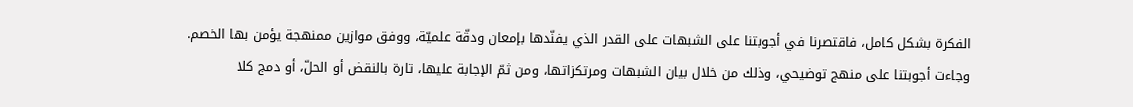الفكرة بشكل كامل، فاقتصرنا في أجوبتنا على الشبهات على القدر الذي يفنّدها بإمعان ودقّة علميّة، ووفق موازين ممنهجة يؤمن بها الخصم.
وجاءت أجوبتنا على منهج توضيحي، وذلك من خلال بيان الشبهات ومرتكزاتها، ومن ثمّ الإجابة عليها، تارة بالنقض أو الحلّ، أو دمج كلا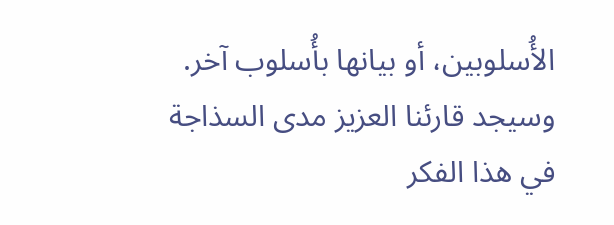الأُسلوبين، أو بيانها بأُسلوب آخر.
وسيجد قارئنا العزيز مدى السذاجة في هذا الفكر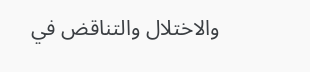والاختلال والتناقض في